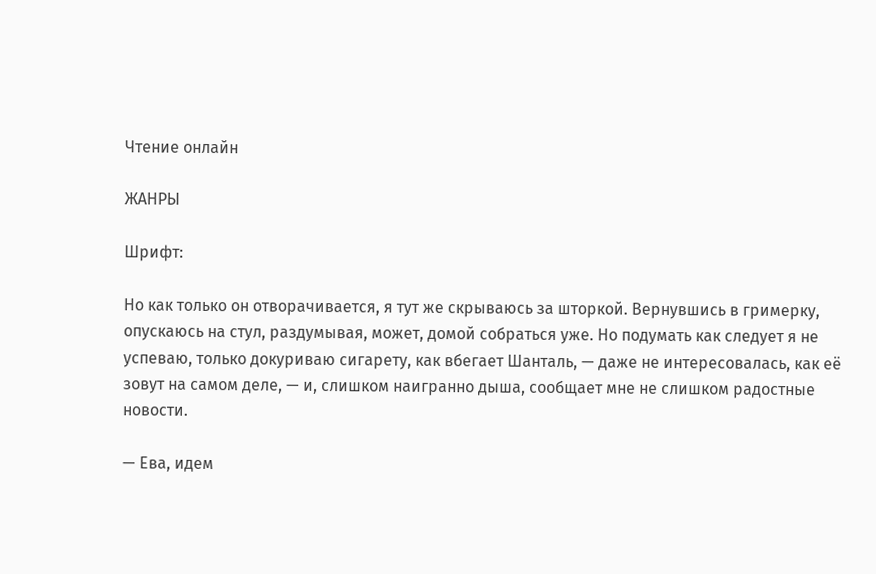Чтение онлайн

ЖАНРЫ

Шрифт:

Но как только он отворачивается, я тут же скрываюсь за шторкой. Вернувшись в гримерку, опускаюсь на стул, раздумывая, может, домой собраться уже. Но подумать как следует я не успеваю, только докуриваю сигарету, как вбегает Шанталь, — даже не интересовалась, как её зовут на самом деле, — и, слишком наигранно дыша, сообщает мне не слишком радостные новости.

— Ева, идем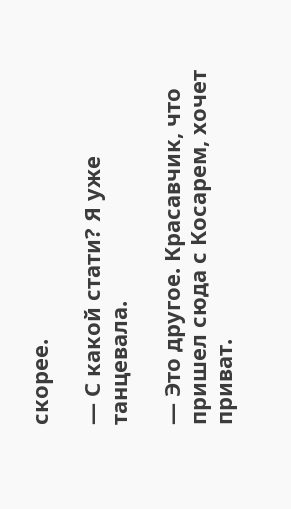скорее.

— С какой стати? Я уже танцевала.

— Это другое. Красавчик, что пришел сюда с Косарем, хочет приват.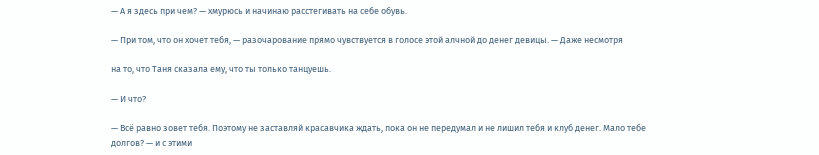— А я здесь при чем? — хмурюсь и начинаю расстегивать на себе обувь.

— При том, что он хочет тебя, — разочарование прямо чувствуется в голосе этой алчной до денег девицы. — Даже несмотря

на то, что Таня сказала ему, что ты только танцуешь.

— И что?

— Всё равно зовет тебя. Поэтому не заставляй красавчика ждать, пока он не передумал и не лишил тебя и клуб денег. Мало тебе долгов? — и с этими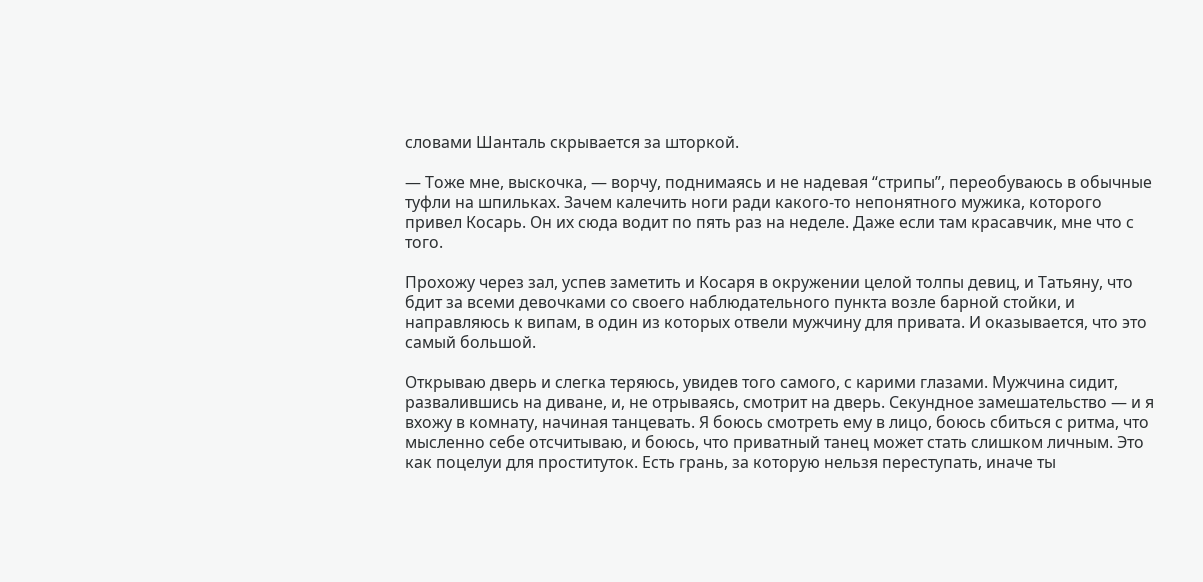словами Шанталь скрывается за шторкой.

— Тоже мне, выскочка, — ворчу, поднимаясь и не надевая “стрипы”, переобуваюсь в обычные туфли на шпильках. Зачем калечить ноги ради какого-то непонятного мужика, которого привел Косарь. Он их сюда водит по пять раз на неделе. Даже если там красавчик, мне что с того.

Прохожу через зал, успев заметить и Косаря в окружении целой толпы девиц, и Татьяну, что бдит за всеми девочками со своего наблюдательного пункта возле барной стойки, и направляюсь к випам, в один из которых отвели мужчину для привата. И оказывается, что это самый большой.

Открываю дверь и слегка теряюсь, увидев того самого, с карими глазами. Мужчина сидит, развалившись на диване, и, не отрываясь, смотрит на дверь. Секундное замешательство — и я вхожу в комнату, начиная танцевать. Я боюсь смотреть ему в лицо, боюсь сбиться с ритма, что мысленно себе отсчитываю, и боюсь, что приватный танец может стать слишком личным. Это как поцелуи для проституток. Есть грань, за которую нельзя переступать, иначе ты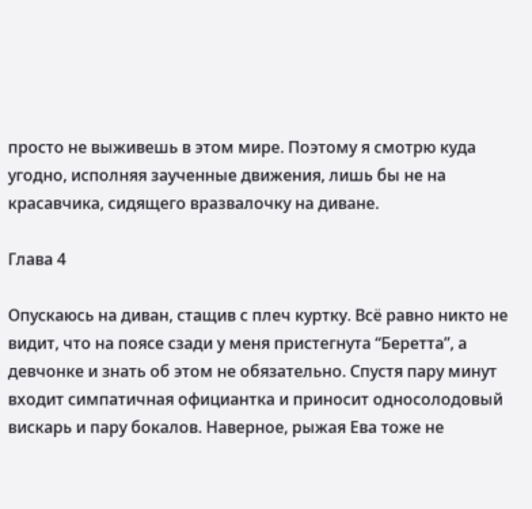просто не выживешь в этом мире. Поэтому я смотрю куда угодно, исполняя заученные движения, лишь бы не на красавчика, сидящего вразвалочку на диване.

Глава 4

Опускаюсь на диван, стащив с плеч куртку. Всё равно никто не видит, что на поясе сзади у меня пристегнута “Беретта”, а девчонке и знать об этом не обязательно. Спустя пару минут входит симпатичная официантка и приносит односолодовый вискарь и пару бокалов. Наверное, рыжая Ева тоже не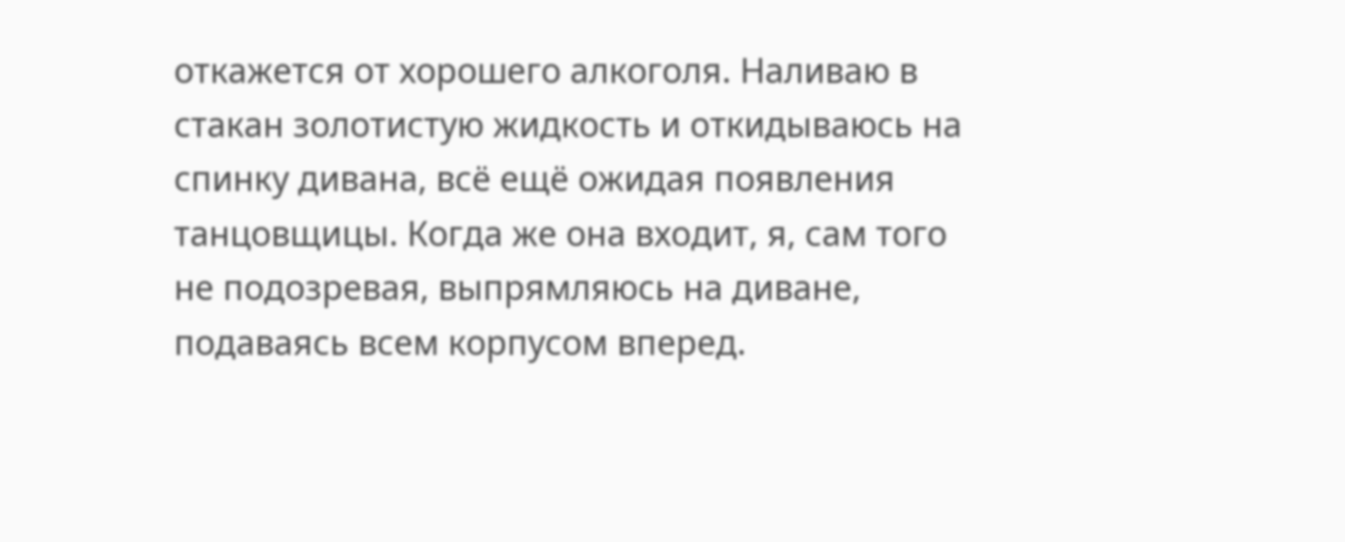откажется от хорошего алкоголя. Наливаю в стакан золотистую жидкость и откидываюсь на спинку дивана, всё ещё ожидая появления танцовщицы. Когда же она входит, я, сам того не подозревая, выпрямляюсь на диване, подаваясь всем корпусом вперед.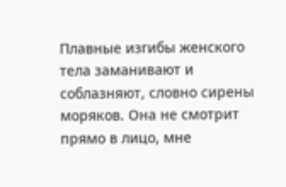Плавные изгибы женского тела заманивают и соблазняют, словно сирены моряков. Она не смотрит прямо в лицо, мне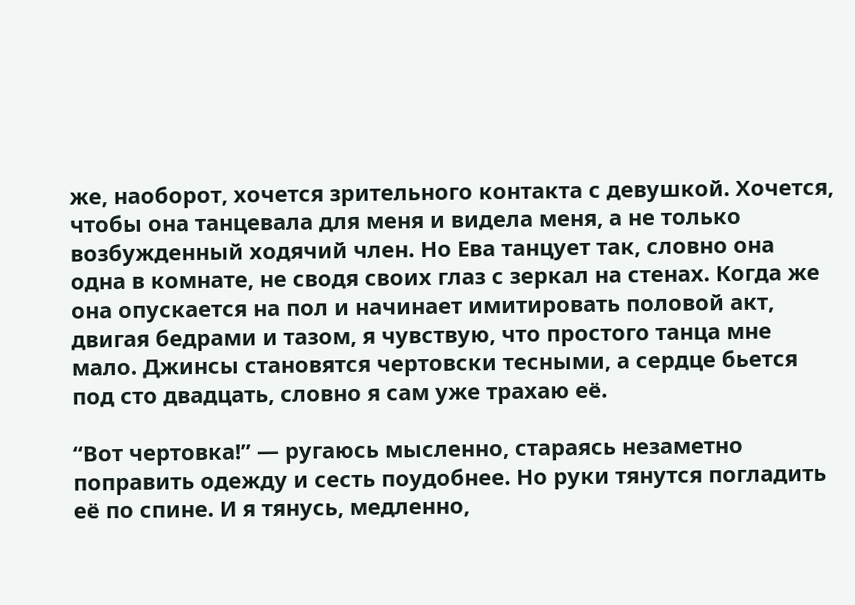же, наоборот, хочется зрительного контакта с девушкой. Хочется, чтобы она танцевала для меня и видела меня, а не только возбужденный ходячий член. Но Ева танцует так, словно она одна в комнате, не сводя своих глаз с зеркал на стенах. Когда же она опускается на пол и начинает имитировать половой акт, двигая бедрами и тазом, я чувствую, что простого танца мне мало. Джинсы становятся чертовски тесными, а сердце бьется под сто двадцать, словно я сам уже трахаю её.

“Вот чертовка!” — ругаюсь мысленно, стараясь незаметно поправить одежду и сесть поудобнее. Но руки тянутся погладить её по спине. И я тянусь, медленно,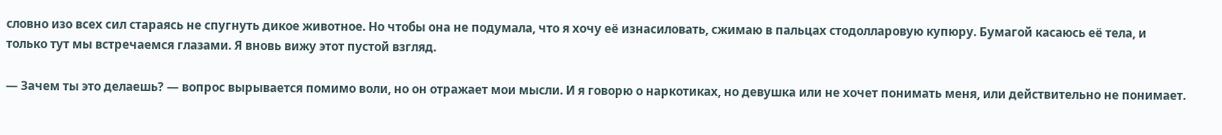словно изо всех сил стараясь не спугнуть дикое животное. Но чтобы она не подумала, что я хочу её изнасиловать, сжимаю в пальцах стодолларовую купюру. Бумагой касаюсь её тела, и только тут мы встречаемся глазами. Я вновь вижу этот пустой взгляд.

— Зачем ты это делаешь? — вопрос вырывается помимо воли, но он отражает мои мысли. И я говорю о наркотиках, но девушка или не хочет понимать меня, или действительно не понимает.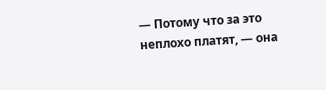— Потому что за это неплохо платят, — она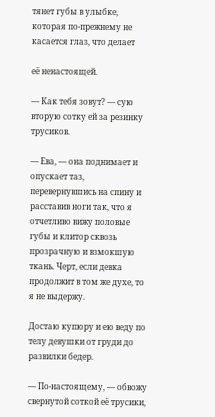тянет губы в улыбке, которая по-прежнему не касается глаз, что делает

её ненастоящей.

— Как тебя зовут? — сую вторую сотку ей за резинку трусиков.

— Ева, — она поднимает и опускает таз, перевернувшись на спину и расставив ноги так, что я отчетливо вижу половые губы и клитор сквозь прозрачную и взмокшую ткань. Черт, если девка продолжит в том же духе, то я не выдержу.

Достаю купюру и ею веду по телу девушки от груди до развилки бедер.

— По-настоящему, — обвожу свернутой соткой её трусики,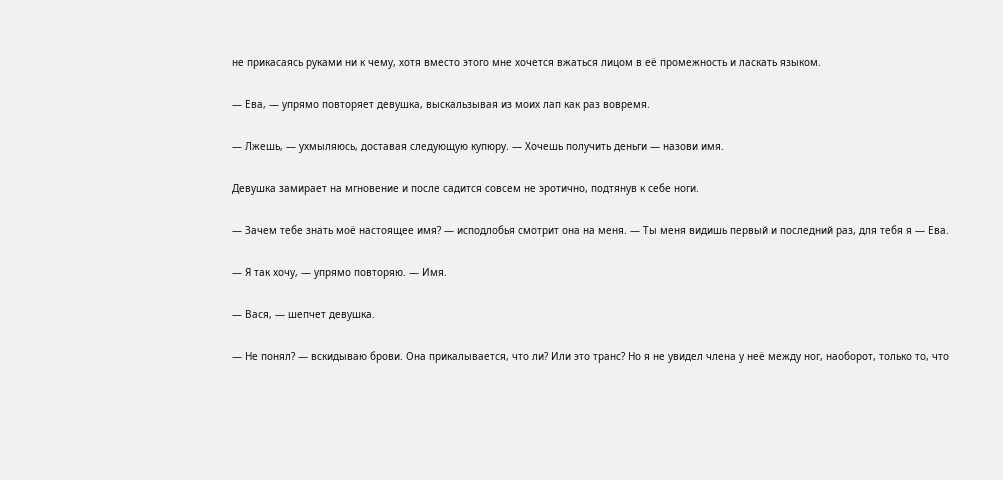не прикасаясь руками ни к чему, хотя вместо этого мне хочется вжаться лицом в её промежность и ласкать языком.

— Ева, — упрямо повторяет девушка, выскальзывая из моих лап как раз вовремя.

— Лжешь, — ухмыляюсь, доставая следующую купюру. — Хочешь получить деньги — назови имя.

Девушка замирает на мгновение и после садится совсем не эротично, подтянув к себе ноги.

— Зачем тебе знать моё настоящее имя? — исподлобья смотрит она на меня. — Ты меня видишь первый и последний раз, для тебя я — Ева.

— Я так хочу, — упрямо повторяю. — Имя.

— Вася, — шепчет девушка.

— Не понял? — вскидываю брови. Она прикалывается, что ли? Или это транс? Но я не увидел члена у неё между ног, наоборот, только то, что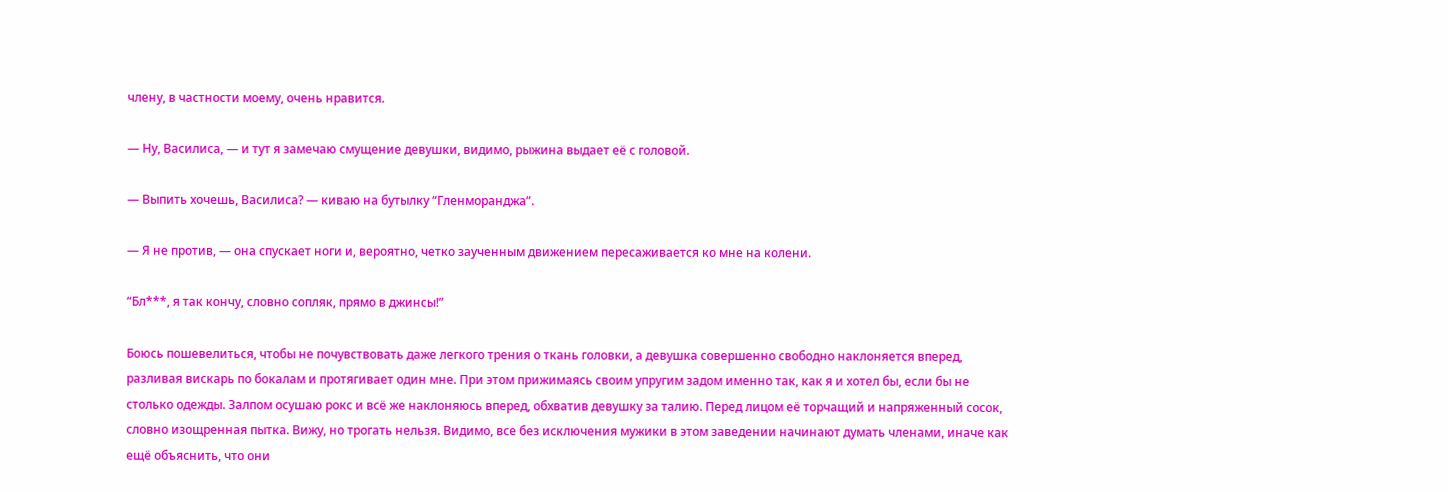члену, в частности моему, очень нравится.

— Ну, Василиса, — и тут я замечаю смущение девушки, видимо, рыжина выдает её с головой.

— Выпить хочешь, Василиса? — киваю на бутылку “Гленморанджа”.

— Я не против, — она спускает ноги и, вероятно, четко заученным движением пересаживается ко мне на колени.

“Бл***, я так кончу, словно сопляк, прямо в джинсы!”

Боюсь пошевелиться, чтобы не почувствовать даже легкого трения о ткань головки, а девушка совершенно свободно наклоняется вперед, разливая вискарь по бокалам и протягивает один мне. При этом прижимаясь своим упругим задом именно так, как я и хотел бы, если бы не столько одежды. Залпом осушаю рокс и всё же наклоняюсь вперед, обхватив девушку за талию. Перед лицом её торчащий и напряженный сосок, словно изощренная пытка. Вижу, но трогать нельзя. Видимо, все без исключения мужики в этом заведении начинают думать членами, иначе как ещё объяснить, что они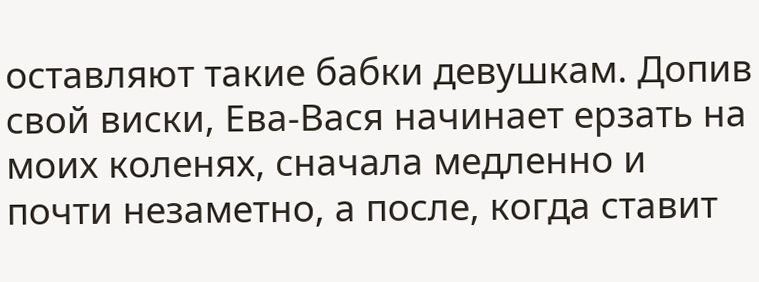оставляют такие бабки девушкам. Допив свой виски, Ева-Вася начинает ерзать на моих коленях, сначала медленно и почти незаметно, а после, когда ставит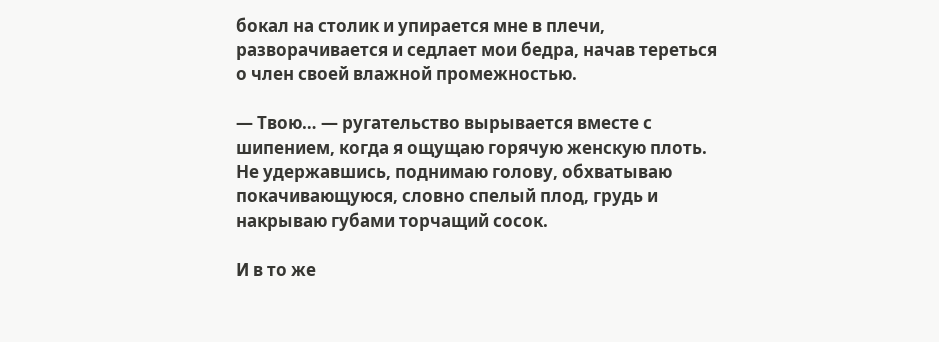бокал на столик и упирается мне в плечи, разворачивается и седлает мои бедра, начав тереться о член своей влажной промежностью.

— Твою… — ругательство вырывается вместе с шипением, когда я ощущаю горячую женскую плоть. Не удержавшись, поднимаю голову, обхватываю покачивающуюся, словно спелый плод, грудь и накрываю губами торчащий сосок.

И в то же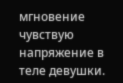мгновение чувствую напряжение в теле девушки.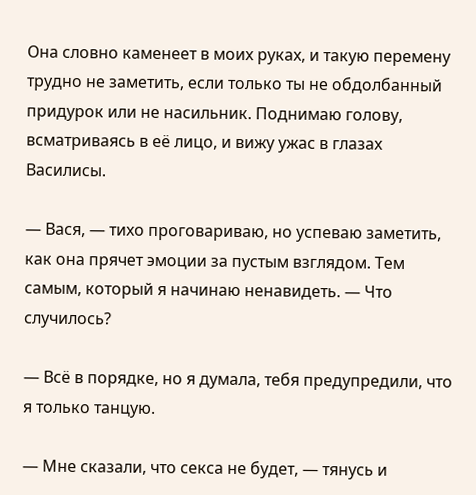Она словно каменеет в моих руках, и такую перемену трудно не заметить, если только ты не обдолбанный придурок или не насильник. Поднимаю голову, всматриваясь в её лицо, и вижу ужас в глазах Василисы.

— Вася, — тихо проговариваю, но успеваю заметить, как она прячет эмоции за пустым взглядом. Тем самым, который я начинаю ненавидеть. — Что случилось?

— Всё в порядке, но я думала, тебя предупредили, что я только танцую.

— Мне сказали, что секса не будет, — тянусь и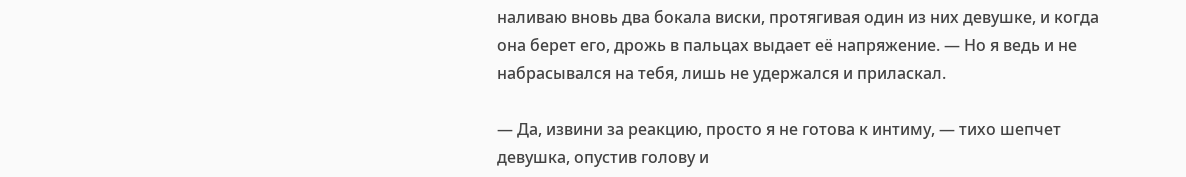наливаю вновь два бокала виски, протягивая один из них девушке, и когда она берет его, дрожь в пальцах выдает её напряжение. — Но я ведь и не набрасывался на тебя, лишь не удержался и приласкал.

— Да, извини за реакцию, просто я не готова к интиму, — тихо шепчет девушка, опустив голову и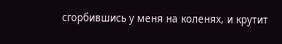сгорбившись у меня на коленях, и крутит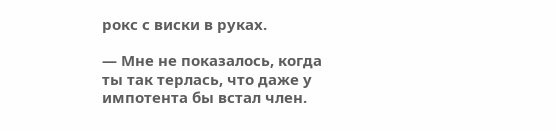рокс с виски в руках.

— Мне не показалось, когда ты так терлась, что даже у импотента бы встал член.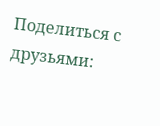Поделиться с друзьями: